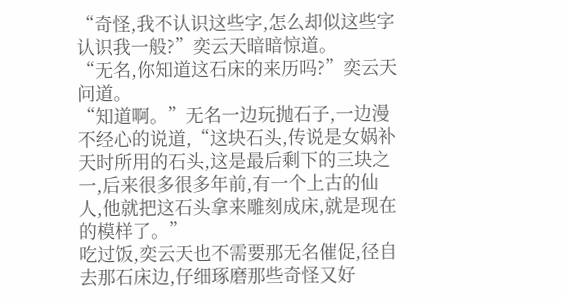“奇怪,我不认识这些字,怎么却似这些字认识我一般?”奕云天暗暗惊道。
“无名,你知道这石床的来历吗?”奕云天问道。
“知道啊。”无名一边玩抛石子,一边漫不经心的说道,“这块石头,传说是女娲补天时所用的石头,这是最后剩下的三块之一,后来很多很多年前,有一个上古的仙人,他就把这石头拿来雕刻成床,就是现在的模样了。”
吃过饭,奕云天也不需要那无名催促,径自去那石床边,仔细琢磨那些奇怪又好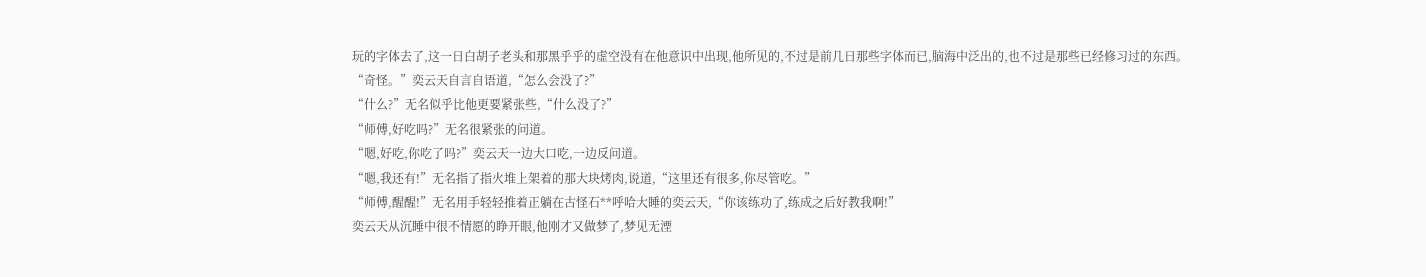玩的字体去了,这一日白胡子老头和那黑乎乎的虚空没有在他意识中出现,他所见的,不过是前几日那些字体而已,脑海中泛出的,也不过是那些已经修习过的东西。
“奇怪。”奕云天自言自语道,“怎么会没了?”
“什么?”无名似乎比他更要紧张些,“什么没了?”
“师傅,好吃吗?”无名很紧张的问道。
“嗯,好吃,你吃了吗?”奕云天一边大口吃,一边反问道。
“嗯,我还有!”无名指了指火堆上架着的那大块烤肉,说道,“这里还有很多,你尽管吃。”
“师傅,醒醒!”无名用手轻轻推着正躺在古怪石**呼哈大睡的奕云天,“你该练功了,练成之后好教我啊!”
奕云天从沉睡中很不情愿的睁开眼,他刚才又做梦了,梦见无湮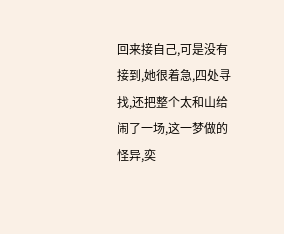回来接自己,可是没有接到,她很着急,四处寻找,还把整个太和山给闹了一场,这一梦做的怪异,奕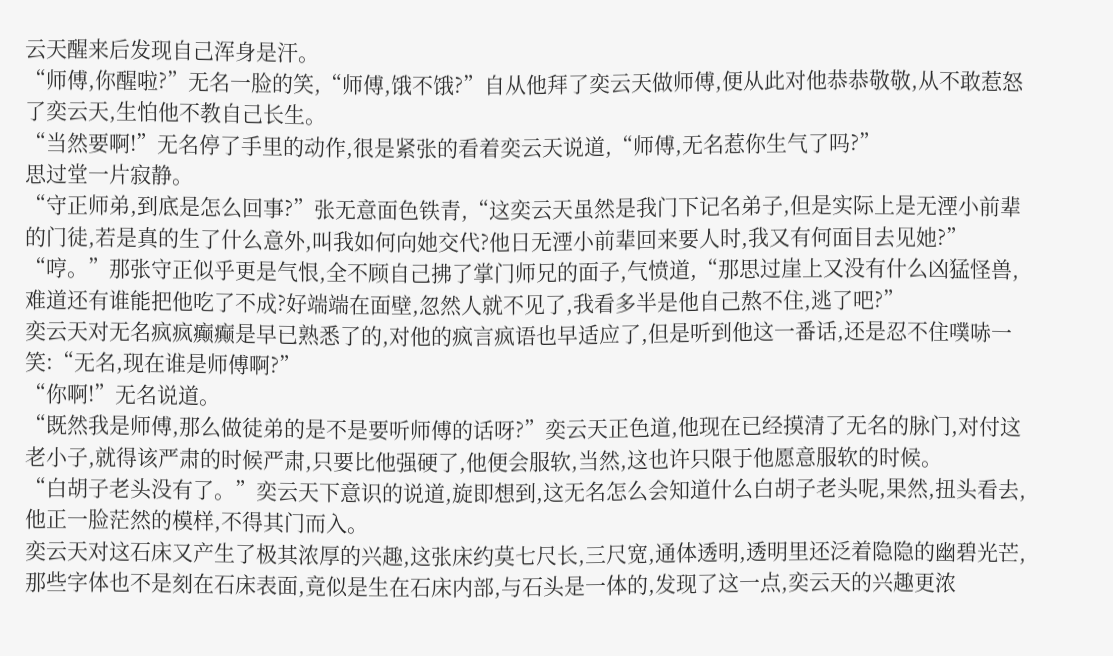云天醒来后发现自己浑身是汗。
“师傅,你醒啦?”无名一脸的笑,“师傅,饿不饿?”自从他拜了奕云天做师傅,便从此对他恭恭敬敬,从不敢惹怒了奕云天,生怕他不教自己长生。
“当然要啊!”无名停了手里的动作,很是紧张的看着奕云天说道,“师傅,无名惹你生气了吗?”
思过堂一片寂静。
“守正师弟,到底是怎么回事?”张无意面色铁青,“这奕云天虽然是我门下记名弟子,但是实际上是无湮小前辈的门徒,若是真的生了什么意外,叫我如何向她交代?他日无湮小前辈回来要人时,我又有何面目去见她?”
“哼。”那张守正似乎更是气恨,全不顾自己拂了掌门师兄的面子,气愤道,“那思过崖上又没有什么凶猛怪兽,难道还有谁能把他吃了不成?好端端在面壁,忽然人就不见了,我看多半是他自己熬不住,逃了吧?”
奕云天对无名疯疯癫癫是早已熟悉了的,对他的疯言疯语也早适应了,但是听到他这一番话,还是忍不住噗哧一笑:“无名,现在谁是师傅啊?”
“你啊!”无名说道。
“既然我是师傅,那么做徒弟的是不是要听师傅的话呀?”奕云天正色道,他现在已经摸清了无名的脉门,对付这老小子,就得该严肃的时候严肃,只要比他强硬了,他便会服软,当然,这也许只限于他愿意服软的时候。
“白胡子老头没有了。”奕云天下意识的说道,旋即想到,这无名怎么会知道什么白胡子老头呢,果然,扭头看去,他正一脸茫然的模样,不得其门而入。
奕云天对这石床又产生了极其浓厚的兴趣,这张床约莫七尺长,三尺宽,通体透明,透明里还泛着隐隐的幽碧光芒,那些字体也不是刻在石床表面,竟似是生在石床内部,与石头是一体的,发现了这一点,奕云天的兴趣更浓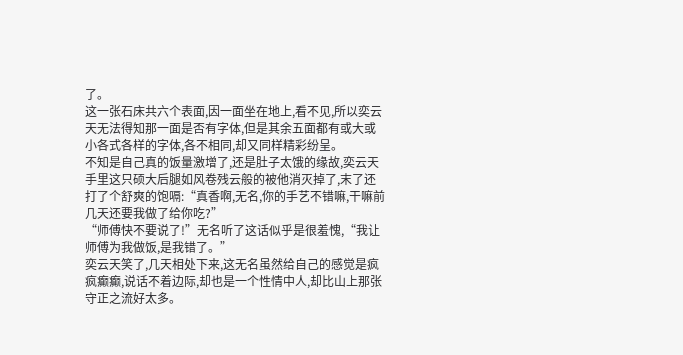了。
这一张石床共六个表面,因一面坐在地上,看不见,所以奕云天无法得知那一面是否有字体,但是其余五面都有或大或小各式各样的字体,各不相同,却又同样精彩纷呈。
不知是自己真的饭量激增了,还是肚子太饿的缘故,奕云天手里这只硕大后腿如风卷残云般的被他消灭掉了,末了还打了个舒爽的饱嗝:“真香啊,无名,你的手艺不错嘛,干嘛前几天还要我做了给你吃?”
“师傅快不要说了!”无名听了这话似乎是很羞愧,“我让师傅为我做饭,是我错了。”
奕云天笑了,几天相处下来,这无名虽然给自己的感觉是疯疯癫癫,说话不着边际,却也是一个性情中人,却比山上那张守正之流好太多。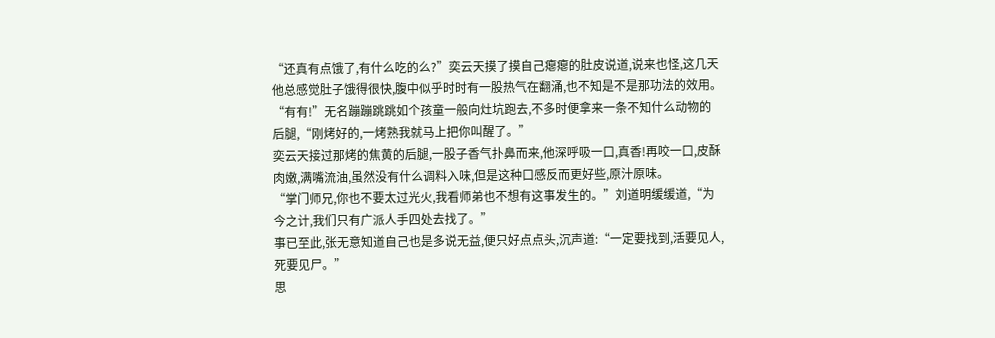“还真有点饿了,有什么吃的么?”奕云天摸了摸自己瘪瘪的肚皮说道,说来也怪,这几天他总感觉肚子饿得很快,腹中似乎时时有一股热气在翻涌,也不知是不是那功法的效用。
“有有!”无名蹦蹦跳跳如个孩童一般向灶坑跑去,不多时便拿来一条不知什么动物的后腿,“刚烤好的,一烤熟我就马上把你叫醒了。”
奕云天接过那烤的焦黄的后腿,一股子香气扑鼻而来,他深呼吸一口,真香!再咬一口,皮酥肉嫩,满嘴流油,虽然没有什么调料入味,但是这种口感反而更好些,原汁原味。
“掌门师兄,你也不要太过光火,我看师弟也不想有这事发生的。”刘道明缓缓道,“为今之计,我们只有广派人手四处去找了。”
事已至此,张无意知道自己也是多说无益,便只好点点头,沉声道:“一定要找到,活要见人,死要见尸。”
思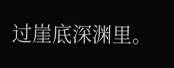过崖底深渊里。